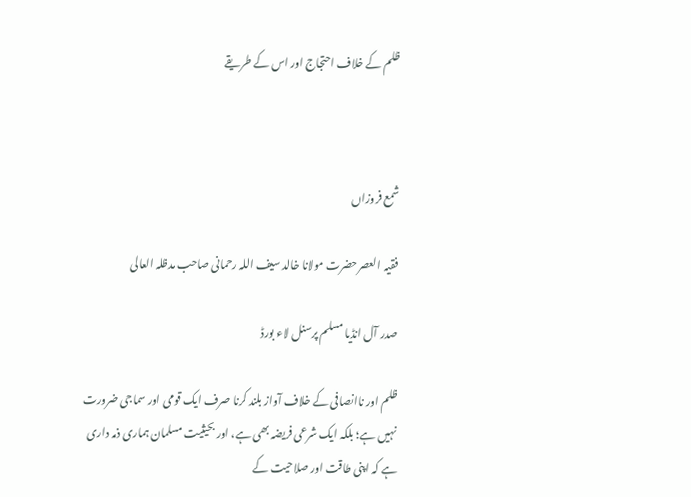ظلم کے خلاف احتجاج اور اس کے طریقے



شمع فروزاں

فقیہ العصرحضرت مولانا خالد سیف اللہ رحمانی صاحب مدظلہ العالی

صدر آل انڈیا مسلم پرسنل لاء بورڈ

ظلم اور ناانصافی کے خلاف آواز بلند کرنا صرف ایک قومی اور سماجی ضرورت نہیں ہے؛ بلکہ ایک شرعی فریضہ بھی ہے، اور بحیثیت مسلمان ہماری ذمہ داری ہے کہ اپنی طاقت اور صلاحیت کے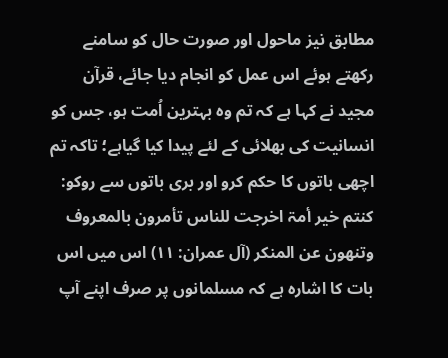مطابق نیز ماحول اور صورت حال کو سامنے رکھتے ہوئے اس عمل کو انجام دیا جائے، قرآن مجید نے کہا ہے کہ تم وہ بہترین اُمت ہو، جس کو انسانیت کی بھلائی کے لئے پیدا کیا گیاہے؛ تاکہ تم اچھی باتوں کا حکم کرو اور بری باتوں سے روکو: کنتم خیر أمۃ اخرجت للناس تأمرون بالمعروف وتنھون عن المنکر (آل عمران: ۱۱) اس میں اس بات کا اشارہ ہے کہ مسلمانوں پر صرف اپنے آپ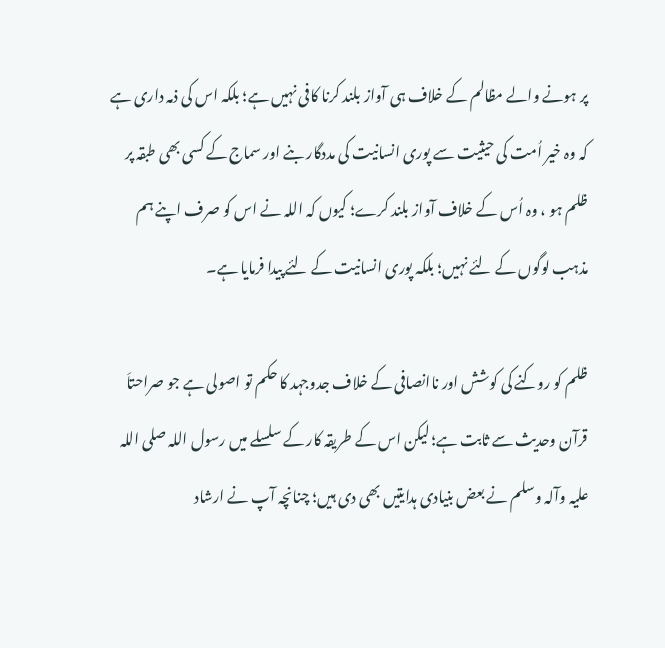پر ہونے والے مظالم کے خلاف ہی آواز بلند کرنا کافی نہیں ہے؛ بلکہ اس کی ذمہ داری ہے کہ وہ خیر اُمت کی حیثیت سے پوری انسانیت کی مددگار بنے اور سماج کے کسی بھی طبقہ پر ظلم ہو ، وہ اُس کے خلاف آواز بلند کرے؛ کیوں کہ اللہ نے اس کو صرف اپنے ہم مذہب لوگوں کے لئے نہیں؛ بلکہ پوری انسانیت کے لئے پیدا فرمایا ہے۔

ظلم کو روکنے کی کوشش اور ناانصافی کے خلاف جدوجہد کا حکم تو اصولی ہے جو صراحتاَ قرآن وحدیث سے ثابت ہے؛ لیکن اس کے طریقہ کار کے سلسلے میں رسول اللہ صلی اللہ علیہ وآلہ وسلم نے بعض بنیادی ہدایتیں بھی دی ہیں؛ چنانچہ آپ نے ارشاد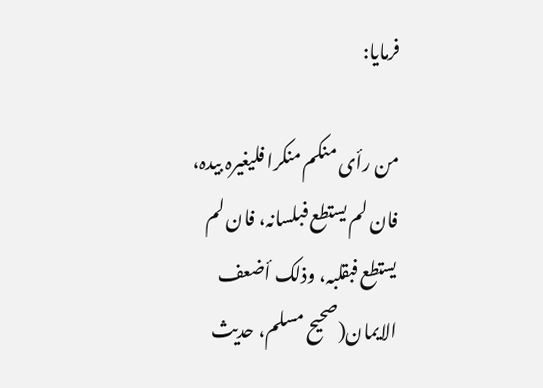فرمایا:

من رأی منکم منکرا فلیغیرہ بیدہ، فان لم یستطع فبلسانہ، فان لم یستطع فبقلبہ، وذلک أضعف الایمان(صحیح مسلم، حدیث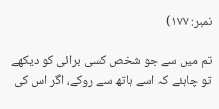نمبر: ۱۷۷)

تم میں سے جو شخص کسی برائی کو دیکھے تو چاہئے کہ اسے ہاتھ سے روکے، اگر اس کی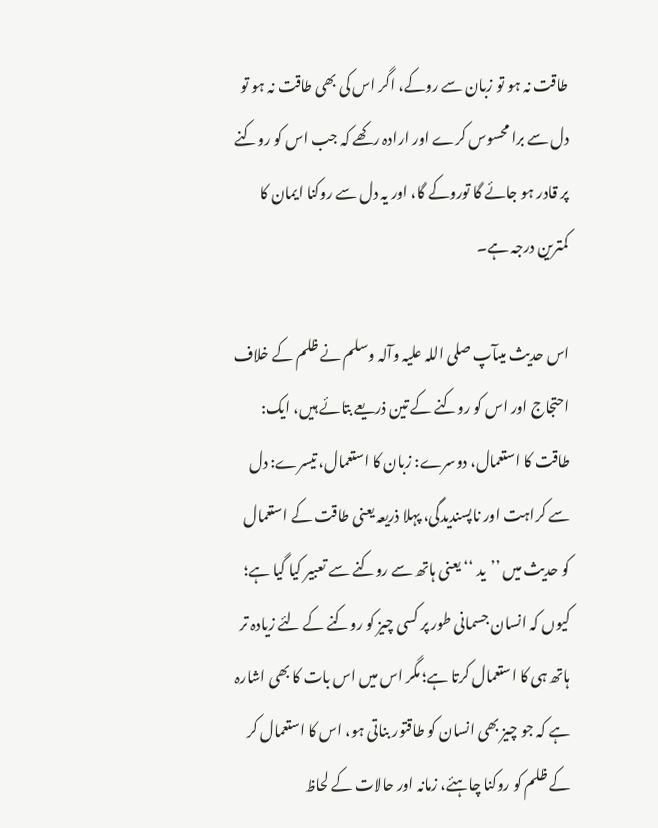طاقت نہ ہو تو زبان سے روکے، اگر اس کی بھی طاقت نہ ہو تو دل سے برا محسوس کرے اور ارادہ رکھے کہ جب اس کو روکنے پر قادر ہو جائے گا توروکے گا، اور یہ دل سے روکنا ایمان کا کمترین درجہ ہے۔

اس حدیث میںآپ صلی اللہ علیہ وآلہ وسلم نے ظلم کے خلاف احتجاج اور اس کو روکنے کے تین ذریعے بتائے ہیں، ایک: طاقت کا استعمال، دوسرے: زبان کا استعمال، تیسرے: دل سے کراہت اور ناپسندیدگی، پہلا ذریعہ یعنی طاقت کے استعمال کو حدیث میں ’’ید ‘‘ یعنی ہاتھ سے روکنے سے تعبیر کیا گیا ہے؛ کیوں کہ انسان جسمانی طور پر کسی چیز کو روکنے کے لئے زیادہ تر ہاتھ ہی کا استعمال کرتا ہے؛ مگر اس میں اس بات کا بھی اشارہ ہے کہ جو چیز بھی انسان کو طاقتور بناتی ہو، اس کا استعمال کر کے ظلم کو روکنا چاہئے، زمانہ اور حالات کے لحاظ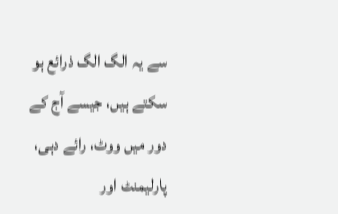سے یہ الگ الگ ذرائع ہو سکتے ہیں، جیسے آج کے دور میں ووٹ، رائے دہی، پارلیمنٹ اور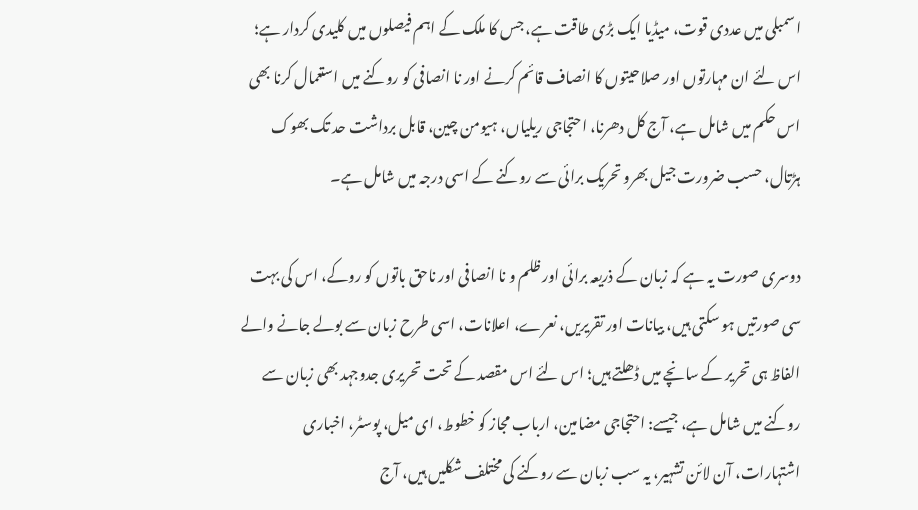اسمبلی میں عددی قوت، میڈیا ایک بڑی طاقت ہے، جس کا ملک کے اہم فیصلوں میں کلیدی کردار ہے؛ اس لئے ان مہارتوں اور صلاحیتوں کا انصاف قائم کرنے اور نا انصافی کو روکنے میں استعمال کرنا بھی اس حکم میں شامل ہے، آج کل دھرنا، احتجاجی ریلیاں، ہیومن چین، قابل برداشت حد تک بھوک ہڑتال، حسب ضرورت جیل بھرو تحریک برائی سے روکنے کے اسی درجہ میں شامل ہے۔

دوسری صورت یہ ہے کہ زبان کے ذریعہ برائی اور ظلم و نا انصافی اور ناحق باتوں کو روکے، اس کی بہت سی صورتیں ہو سکتی ہیں، بیانات اور تقریریں، نعرے، اعلانات، اسی طرح زبان سے بولے جانے والے الفاظ ہی تحریر کے سانچے میں ڈھلتے ہیں؛ اس لئے اس مقصد کے تحت تحریری جدوجہد بھی زبان سے روکنے میں شامل ہے، جیسے: احتجاجی مضامین، ارباب مجاز کو خطوط، ای میل، پوسٹر، اخباری اشتہارات، آن لائن تشہیر، یہ سب زبان سے روکنے کی مختلف شکلیں ہیں، آج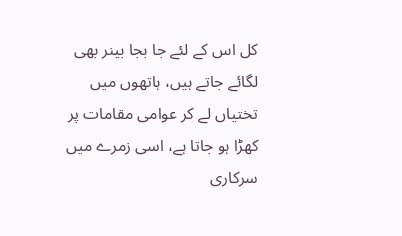کل اس کے لئے جا بجا بینر بھی لگائے جاتے ہیں، ہاتھوں میں تختیاں لے کر عوامی مقامات پر کھڑا ہو جاتا ہے، اسی زمرے میں سرکاری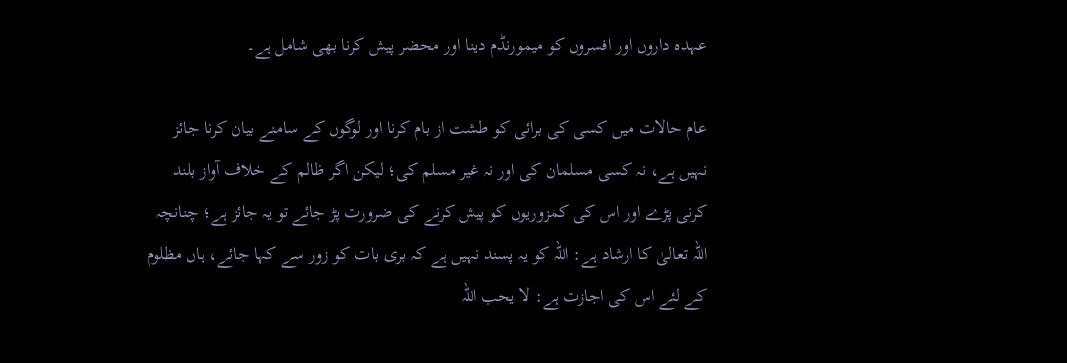عہدہ داروں اور افسروں کو میمورنڈم دینا اور محضر پیش کرنا بھی شامل ہے۔

عام حالات میں کسی کی برائی کو طشت از بام کرنا اور لوگوں کے سامنے بیان کرنا جائز نہیں ہے، نہ کسی مسلمان کی اور نہ غیر مسلم کی؛ لیکن اگر ظالم کے خلاف آواز بلند کرنی پڑے اور اس کی کمزوریوں کو پیش کرنے کی ضرورت پڑ جائے تو یہ جائز ہے؛ چنانچہ اللہ تعالیٰ کا ارشاد ہے: اللہ کو یہ پسند نہیں ہے کہ بری بات کو زور سے کہا جائے، ہاں مظلوم کے لئے اس کی اجازت ہے: لا یحب اللہ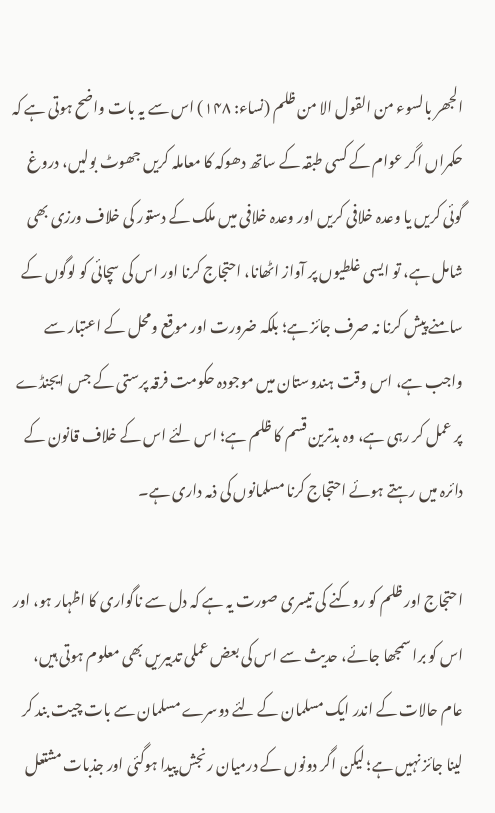الجھر بالسوء من القول الا من ظلم (نساء: ۱۴۸) اس سے یہ بات واضح ہوتی ہے کہ حکمراں اگر عوام کے کسی طبقہ کے ساتھ دھوکہ کا معاملہ کریں جھوٹ بولیں، دروغ گوئی کریں یا وعدہ خلافی کریں اور وعدہ خلافی میں ملک کے دستور کی خلاف ورزی بھی شامل ہے، تو ایسی غلطیوں پر آواز اٹھانا، احتجاج کرنا اور اس کی سچائی کو لوگوں کے سامنے پیش کرنا نہ صرف جائز ہے؛ بلکہ ضرورت اور موقع ومحل کے اعتبار سے واجب ہے، اس وقت ہندوستان میں موجودہ حکومت فرقہ پرستی کے جس ایجنڈے پر عمل کر رہی ہے، وہ بدترین قسم کا ظلم ہے؛ اس لئے اس کے خلاف قانون کے دائرہ میں رہتے ہوئے احتجاج کرنا مسلمانوں کی ذمہ داری ہے۔

احتجاج اور ظلم کو روکنے کی تیسری صورت یہ ہے کہ دل سے ناگواری کا اظہار ہو، اور اس کو برا سمجھا جائے، حدیث سے اس کی بعض عملی تدبیریں بھی معلوم ہوتی ہیں، عام حالات کے اندر ایک مسلمان کے لئے دوسرے مسلمان سے بات چیت بند کر لینا جائز نہیں ہے؛ لیکن اگر دونوں کے درمیان رنجش پیدا ہوگئی اور جذبات مشتعل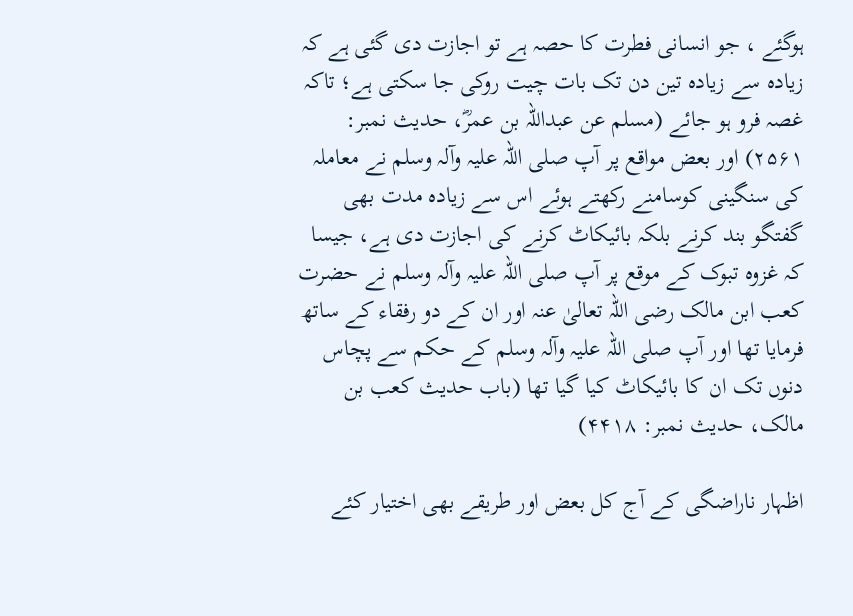ہوگئے ، جو انسانی فطرت کا حصہ ہے تو اجازت دی گئی ہے کہ زیادہ سے زیادہ تین دن تک بات چیت روکی جا سکتی ہے؛ تاکہ غصہ فرو ہو جائے (مسلم عن عبداللہ بن عمرؓ، حدیث نمبر: ۲۵۶۱) اور بعض مواقع پر آپ صلی اللہ علیہ وآلہ وسلم نے معاملہ کی سنگینی کوسامنے رکھتے ہوئے اس سے زیادہ مدت بھی گفتگو بند کرنے بلکہ بائیکاٹ کرنے کی اجازت دی ہے، جیسا کہ غزوہ تبوک کے موقع پر آپ صلی اللہ علیہ وآلہ وسلم نے حضرت کعب ابن مالک رضی اللہ تعالیٰ عنہ اور ان کے دو رفقاء کے ساتھ فرمایا تھا اور آپ صلی اللہ علیہ وآلہ وسلم کے حکم سے پچاس دنوں تک ان کا بائیکاٹ کیا گیا تھا (باب حدیث کعب بن مالک، حدیث نمبر: ۴۴۱۸)

اظہار ناراضگی کے آج کل بعض اور طریقے بھی اختیار کئے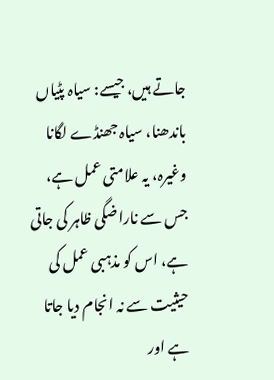جاتے ہیں، جیسے: سیاہ پٹیاں باندھنا، سیاہ جھنڈے لگانا وغیرہ، یہ علامتی عمل ہے، جس سے ناراضگی ظاہر کی جاتی ہے، اس کو مذہبی عمل کی حیثیت سے نہ انجام دیا جاتا ہے اور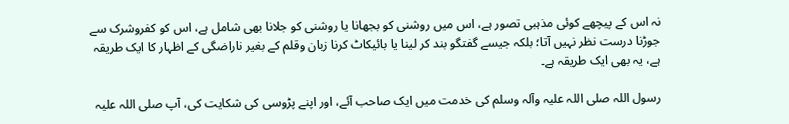نہ اس کے پیچھے کوئی مذہبی تصور ہے، اس میں روشنی کو بجھانا یا روشنی کو جلانا بھی شامل ہے، اس کو کفروشرک سے جوڑنا درست نظر نہیں آتا؛ بلکہ جیسے گفتگو بند کر لینا یا بائیکاٹ کرنا زبان وقلم کے بغیر ناراضگی کے اظہار کا ایک طریقہ ہے، یہ بھی ایک طریقہ ہے۔

رسول اللہ صلی اللہ علیہ وآلہ وسلم کی خدمت میں ایک صاحب آئے، اور اپنے پڑوسی کی شکایت کی، آپ صلی اللہ علیہ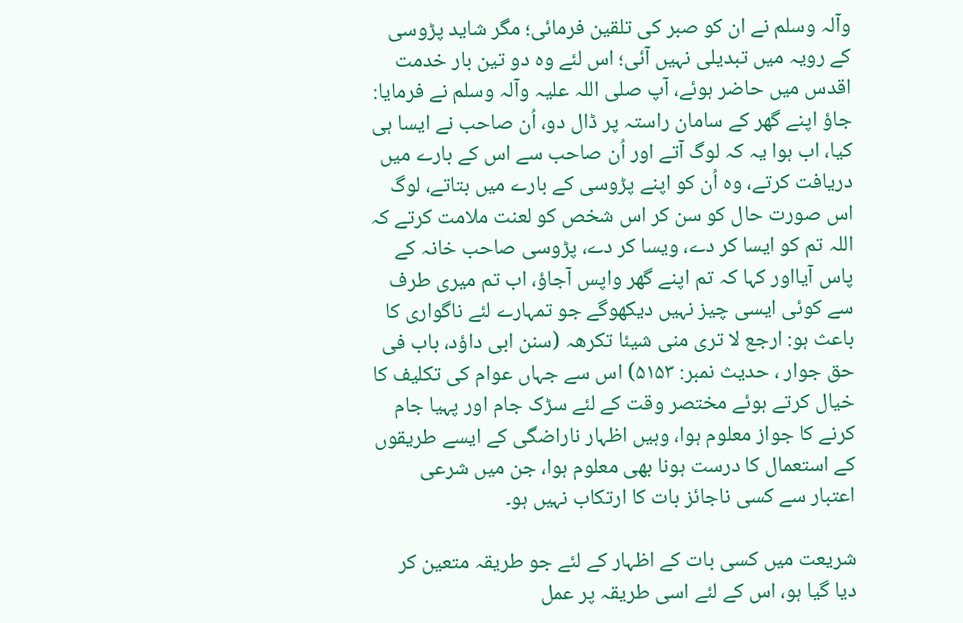وآلہ وسلم نے ان کو صبر کی تلقین فرمائی؛ مگر شاید پڑوسی کے رویہ میں تبدیلی نہیں آئی؛ اس لئے وہ دو تین بار خدمت اقدس میں حاضر ہوئے، آپ صلی اللہ علیہ وآلہ وسلم نے فرمایا: جاؤ اپنے گھر کے سامان راستہ پر ڈال دو، اُن صاحب نے ایسا ہی کیا، اب ہوا یہ کہ لوگ آتے اور اُن صاحب سے اس کے بارے میں دریافت کرتے، وہ اُن کو اپنے پڑوسی کے بارے میں بتاتے، لوگ اس صورت حال کو سن کر اس شخص کو لعنت ملامت کرتے کہ اللہ تم کو ایسا کر دے، ویسا کر دے، پڑوسی صاحب خانہ کے پاس آیااور کہا کہ تم اپنے گھر واپس آجاؤ، اب تم میری طرف سے کوئی ایسی چیز نہیں دیکھوگے جو تمہارے لئے ناگواری کا باعث ہو: ارجع لا تری منی شیئا تکرھہ (سنن ابی داؤد، باب فی حق جوار ، حدیث نمبر: ۵۱۵۳) اس سے جہاں عوام کی تکلیف کا خیال کرتے ہوئے مختصر وقت کے لئے سڑک جام اور پہیا جام کرنے کا جواز معلوم ہوا، وہیں اظہار ناراضگی کے ایسے طریقوں کے استعمال کا درست ہونا بھی معلوم ہوا، جن میں شرعی اعتبار سے کسی ناجائز بات کا ارتکاب نہیں ہو۔

شریعت میں کسی بات کے اظہار کے لئے جو طریقہ متعین کر دیا گیا ہو، اس کے لئے اسی طریقہ پر عمل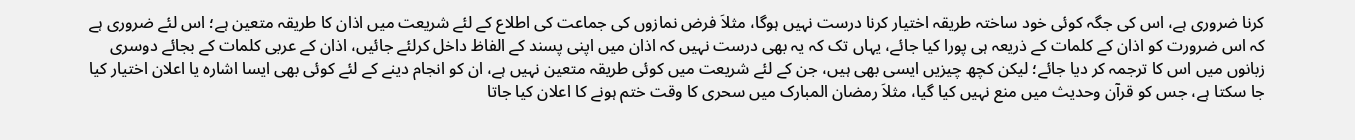کرنا ضروری ہے، اس کی جگہ کوئی خود ساختہ طریقہ اختیار کرنا درست نہیں ہوگا، مثلاَ فرض نمازوں کی جماعت کی اطلاع کے لئے شریعت میں اذان کا طریقہ متعین ہے؛ اس لئے ضروری ہے کہ اس ضرورت کو اذان کے کلمات کے ذریعہ ہی پورا کیا جائے، یہاں تک کہ یہ بھی درست نہیں کہ اذان میں اپنی پسند کے الفاظ داخل کرلئے جائیں، اذان کے عربی کلمات کے بجائے دوسری زبانوں میں اس کا ترجمہ کر دیا جائے؛ لیکن کچھ چیزیں ایسی بھی ہیں، جن کے لئے شریعت میں کوئی طریقہ متعین نہیں ہے، ان کو انجام دینے کے لئے کوئی بھی ایسا اشارہ یا اعلان اختیار کیا جا سکتا ہے، جس کو قرآن وحدیث میں منع نہیں کیا گیا، مثلاَ رمضان المبارک میں سحری کا وقت ختم ہونے کا اعلان کیا جاتا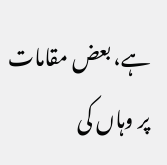ہے، بعض مقامات پر وہاں کی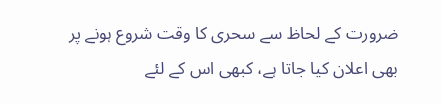ضرورت کے لحاظ سے سحری کا وقت شروع ہونے پر بھی اعلان کیا جاتا ہے، کبھی اس کے لئے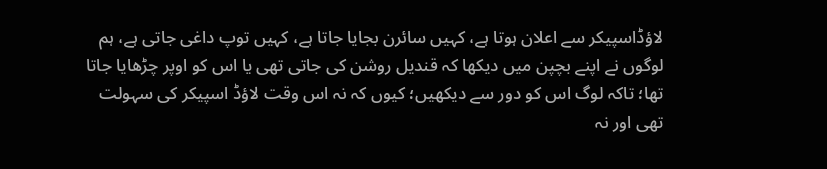لاؤڈاسپیکر سے اعلان ہوتا ہے، کہیں سائرن بجایا جاتا ہے، کہیں توپ داغی جاتی ہے، ہم لوگوں نے اپنے بچپن میں دیکھا کہ قندیل روشن کی جاتی تھی یا اس کو اوپر چڑھایا جاتا تھا؛ تاکہ لوگ اس کو دور سے دیکھیں؛ کیوں کہ نہ اس وقت لاؤڈ اسپیکر کی سہولت تھی اور نہ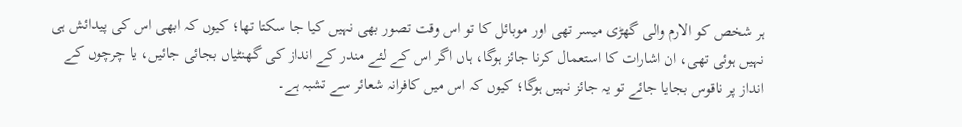ہر شخص کو الارم والی گھڑی میسر تھی اور موبائل کا تو اس وقت تصور بھی نہیں کیا جا سکتا تھا؛ کیوں کہ ابھی اس کی پیدائش ہی نہیں ہوئی تھی، ان اشارات کا استعمال کرنا جائز ہوگا، ہاں اگر اس کے لئے مندر کے انداز کی گھنٹیاں بجائی جائیں، یا چرچوں کے انداز پر ناقوس بجایا جائے تو یہ جائز نہیں ہوگا؛ کیوں کہ اس میں کافرانہ شعائر سے تشبہ ہے۔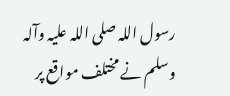رسول اللہ صلی اللہ علیہ وآلہ وسلم نے مختلف مواقع پر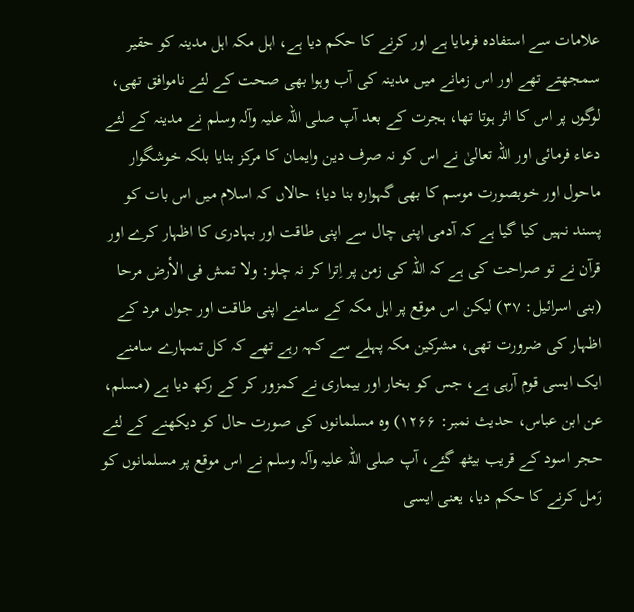علامات سے استفادہ فرمایا ہے اور کرنے کا حکم دیا ہے، اہل مکہ اہل مدینہ کو حقیر سمجھتے تھے اور اس زمانے میں مدینہ کی آب وہوا بھی صحت کے لئے ناموافق تھی، لوگوں پر اس کا اثر ہوتا تھا، ہجرت کے بعد آپ صلی اللہ علیہ وآلہ وسلم نے مدینہ کے لئے دعاء فرمائی اور اللہ تعالیٰ نے اس کو نہ صرف دین وایمان کا مرکز بنایا بلکہ خوشگوار ماحول اور خوبصورت موسم کا بھی گہوارہ بنا دیا؛ حالاں کہ اسلام میں اس بات کو پسند نہیں کیا گیا ہے کہ آدمی اپنی چال سے اپنی طاقت اور بہادری کا اظہار کرے اور قرآن نے تو صراحت کی ہے کہ اللہ کی زمن پر اِترا کر نہ چلو: ولا تمش فی الأرض مرحا (بنی اسرائیل: ۳۷) لیکن اس موقع پر اہل مکہ کے سامنے اپنی طاقت اور جواں مرد کے اظہار کی ضرورت تھی، مشرکین مکہ پہلے سے کہہ رہے تھے کہ کل تمہارے سامنے ایک ایسی قوم آرہی ہے، جس کو بخار اور بیماری نے کمزور کر کے رکھ دیا ہے (مسلم، عن ابن عباس، حدیث نمبر: ۱۲۶۶) وہ مسلمانوں کی صورت حال کو دیکھنے کے لئے حجر اسود کے قریب بیٹھ گئے، آپ صلی اللہ علیہ وآلہ وسلم نے اس موقع پر مسلمانوں کو رَمل کرنے کا حکم دیا، یعنی ایسی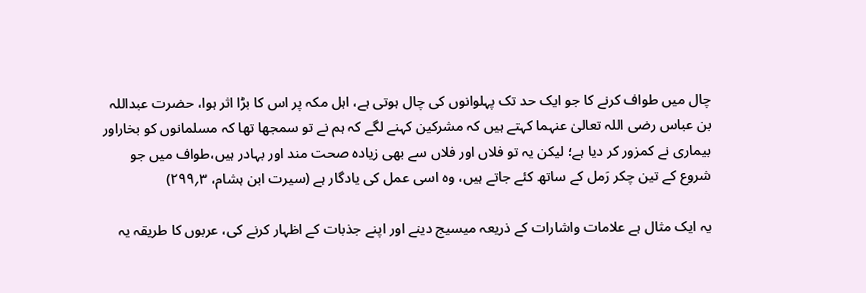چال میں طواف کرنے کا جو ایک حد تک پہلوانوں کی چال ہوتی ہے، اہل مکہ پر اس کا بڑا اثر ہوا، حضرت عبداللہ بن عباس رضی اللہ تعالیٰ عنہما کہتے ہیں کہ مشرکین کہنے لگے کہ ہم نے تو سمجھا تھا کہ مسلمانوں کو بخاراور بیماری نے کمزور کر دیا ہے؛ لیکن یہ تو فلاں اور فلاں سے بھی زیادہ صحت مند اور بہادر ہیں،طواف میں جو شروع کے تین چکر رَمل کے ساتھ کئے جاتے ہیں، وہ اسی عمل کی یادگار ہے (سیرت ابن ہشام، ۳؍۲۹۹)

یہ ایک مثال ہے علامات واشارات کے ذریعہ میسیج دینے اور اپنے جذبات کے اظہار کرنے کی، عربوں کا طریقہ یہ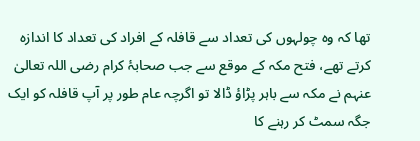تھا کہ وہ چولہوں کی تعداد سے قافلہ کے افراد کی تعداد کا اندازہ کرتے تھے، فتح مکہ کے موقع سے جب صحابۂ کرام رضی اللہ تعالیٰ عنہم نے مکہ سے باہر پڑاؤ ڈالا تو اگرچہ عام طور پر آپ قافلہ کو ایک جگہ سمٹ کر رہنے کا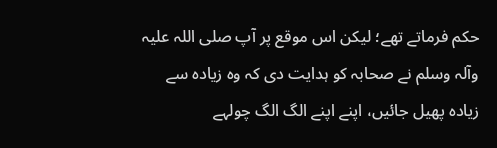حکم فرماتے تھے؛ لیکن اس موقع پر آپ صلی اللہ علیہ وآلہ وسلم نے صحابہ کو ہدایت دی کہ وہ زیادہ سے زیادہ پھیل جائیں، اپنے اپنے الگ الگ چولہے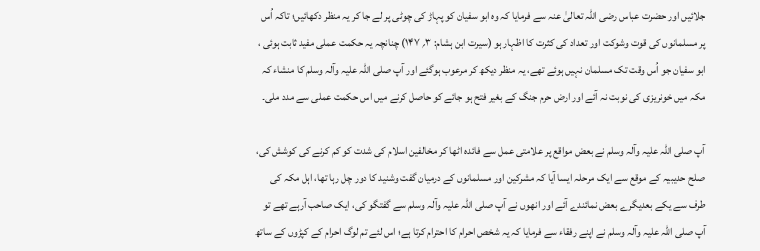جلائیں اور حضرت عباس رضی اللہ تعالیٰ عنہ سے فرمایا کہ وہ ابو سفیان کو پہاڑ کی چوٹی پر لے جا کر یہ منظر دکھائیں؛ تاکہ اُس پر مسلمانوں کی قوت وشوکت اور تعداد کی کثرت کا اظہار ہو (سیرت ابن ہشام: ۳؍ ۱۴۷) چنانچہ یہ حکمت عملی مفید ثابت ہوئی ، ابو سفیان جو اُس وقت تک مسلمان نہیں ہوئے تھے، یہ منظر دیکھ کر مرعوب ہوگئے اور آپ صلی اللہ علیہ وآلہ وسلم کا منشاء کہ مکہ میں خونریزی کی نوبت نہ آئے اور ارض حرم جنگ کے بغیر فتح ہو جائے کو حاصل کرنے میں اس حکمت عملی سے مدد ملی۔

آپ صلی اللہ علیہ وآلہ وسلم نے بعض مواقع پر علامتی عمل سے فائدہ اٹھا کر مخالفین اسلام کی شدت کو کم کرنے کی کوشش کی، صلح حدیبیہ کے موقع سے ایک مرحلہ ایسا آیا کہ مشرکین اور مسلمانوں کے درمیان گفت وشنید کا دور چل رہا تھا، اہل مکہ کی طرف سے یکے بعدیگرے بعض نمائندے آئے اور انھوں نے آپ صلی اللہ علیہ وآلہ وسلم سے گفتگو کی، ایک صاحب آرہے تھے تو آپ صلی اللہ علیہ وآلہ وسلم نے اپنے رفقاء سے فرمایا کہ یہ شخص احرام کا احترام کرتا ہے؛ اس لئے تم لوگ احرام کے کپڑوں کے ساتھ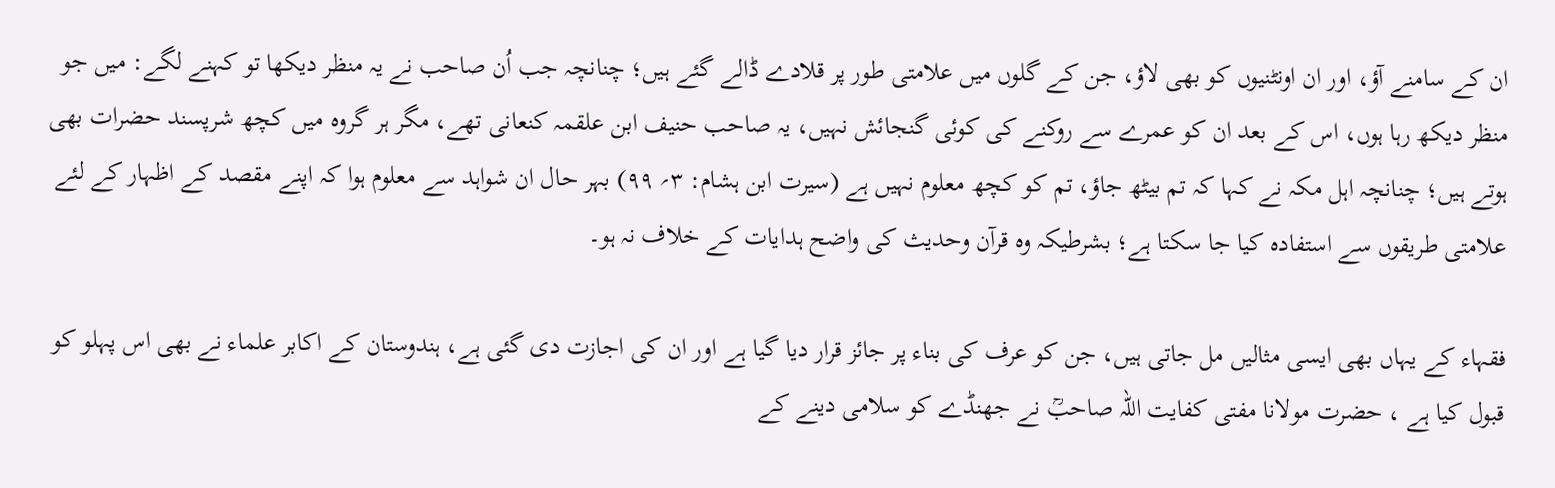ان کے سامنے آؤ، اور ان اونٹنیوں کو بھی لاؤ، جن کے گلوں میں علامتی طور پر قلادے ڈالے گئے ہیں؛ چنانچہ جب اُن صاحب نے یہ منظر دیکھا تو کہنے لگے: میں جو منظر دیکھ رہا ہوں، اس کے بعد ان کو عمرے سے روکنے کی کوئی گنجائش نہیں، یہ صاحب حنیف ابن علقمہ کنعانی تھے، مگر ہر گروہ میں کچھ شرپسند حضرات بھی ہوتے ہیں؛ چنانچہ اہل مکہ نے کہا کہ تم بیٹھ جاؤ، تم کو کچھ معلوم نہیں ہے (سیرت ابن ہشام: ۳؍ ۹۹) بہر حال ان شواہد سے معلوم ہوا کہ اپنے مقصد کے اظہار کے لئے علامتی طریقوں سے استفادہ کیا جا سکتا ہے؛ بشرطیکہ وہ قرآن وحدیث کی واضح ہدایات کے خلاف نہ ہو۔

فقہاء کے یہاں بھی ایسی مثالیں مل جاتی ہیں، جن کو عرف کی بناء پر جائز قرار دیا گیا ہے اور ان کی اجازت دی گئی ہے، ہندوستان کے اکابر علماء نے بھی اس پہلو کو قبول کیا ہے ، حضرت مولانا مفتی کفایت اللہ صاحبؒ نے جھنڈے کو سلامی دینے کے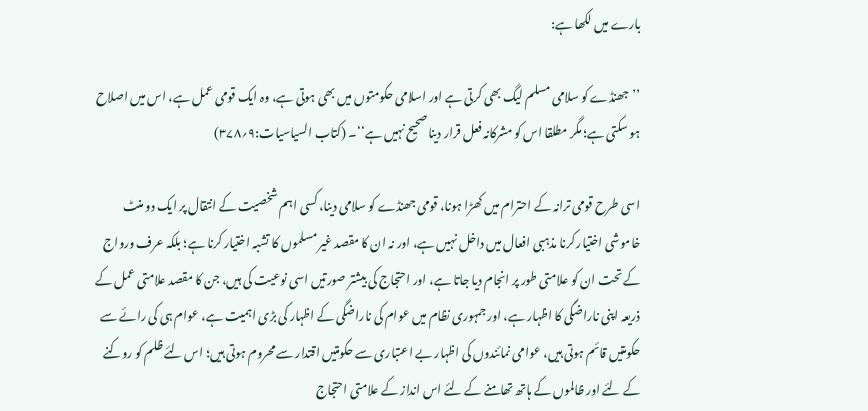بارے میں لکھا ہے:

’’جھنڈے کو سلامی مسلم لیگ بھی کرتی ہے اور اسلامی حکومتوں میں بھی ہوتی ہے، وہ ایک قومی عمل ہے، اس میں اصلاح ہو سکتی ہے؛ مگر مطلقا اس کو مشرکانہ فعل قرار دینا صحیح نہیں ہے‘‘۔ (کتاب السیاسیات:۹؍۳۷۸)

اسی طرح قومی ترانہ کے احترام میں کھڑا ہونا، قومی جھنڈے کو سلامی دینا، کسی اہم شخصیت کے انتقال پر ایک دو منٹ خاموشی اختیار کرنا مذہبی افعال میں داخل نہیں ہے، اور نہ ان کا مقصد غیر مسلموں کا تشبہ اختیار کرنا ہے؛ بلکہ عرف ورواج کے تحت ان کو علامتی طور پر انجام دیا جاتا ہے، اور احتجاج کی بیشتر صورتیں اسی نوعیت کی ہیں، جن کا مقصد علامتی عمل کے ذریعہ اپنی ناراضگی کا اظہار ہے، اور جمہوری نظام میں عوام کی ناراضگی کے اظہار کی بڑی اہمیت ہے، عوام ہی کی رائے سے حکومتیں قائم ہوتی ہیں، عوامی نمائندوں کی اظہار بے اعتباری سے حکومتیں اقتدار سے محروم ہوتی ہیں؛ اس لئے ظلم کو روکنے کے لئے اور ظالموں کے ہاتھ تھامنے کے لئے اس انداز کے علامتی احتجاج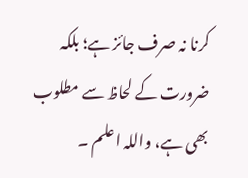کرنا نہ صرف جائز ہے؛ بلکہ ضرورت کے لحاظ سے مطلوب بھی ہے، واللہ اعلم ۔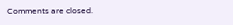Comments are closed.